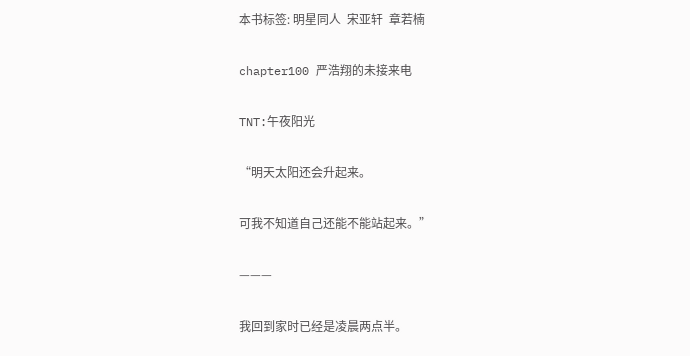本书标签: 明星同人  宋亚轩  章若楠

chapter100 严浩翔的未接来电

TNT:午夜阳光

“明天太阳还会升起来。

可我不知道自己还能不能站起来。”

———

我回到家时已经是凌晨两点半。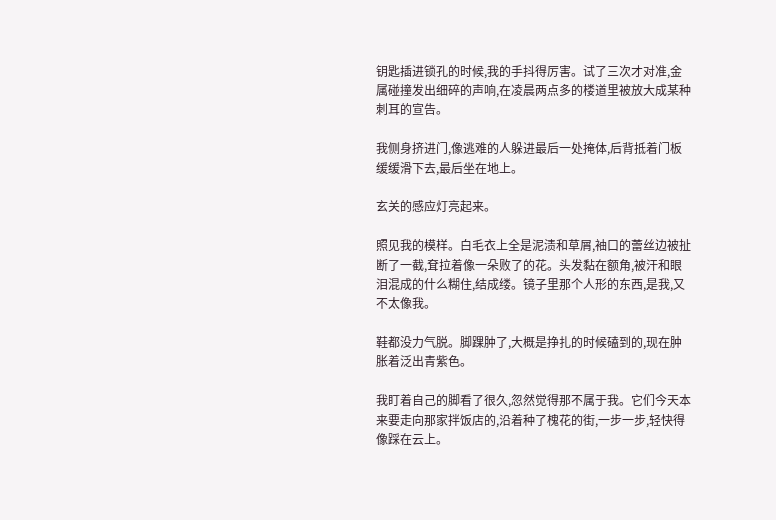钥匙插进锁孔的时候,我的手抖得厉害。试了三次才对准,金属碰撞发出细碎的声响,在凌晨两点多的楼道里被放大成某种刺耳的宣告。

我侧身挤进门,像逃难的人躲进最后一处掩体,后背抵着门板缓缓滑下去,最后坐在地上。

玄关的感应灯亮起来。

照见我的模样。白毛衣上全是泥渍和草屑,袖口的蕾丝边被扯断了一截,耷拉着像一朵败了的花。头发黏在额角,被汗和眼泪混成的什么糊住,结成缕。镜子里那个人形的东西,是我,又不太像我。

鞋都没力气脱。脚踝肿了,大概是挣扎的时候磕到的,现在肿胀着泛出青紫色。

我盯着自己的脚看了很久,忽然觉得那不属于我。它们今天本来要走向那家拌饭店的,沿着种了槐花的街,一步一步,轻快得像踩在云上。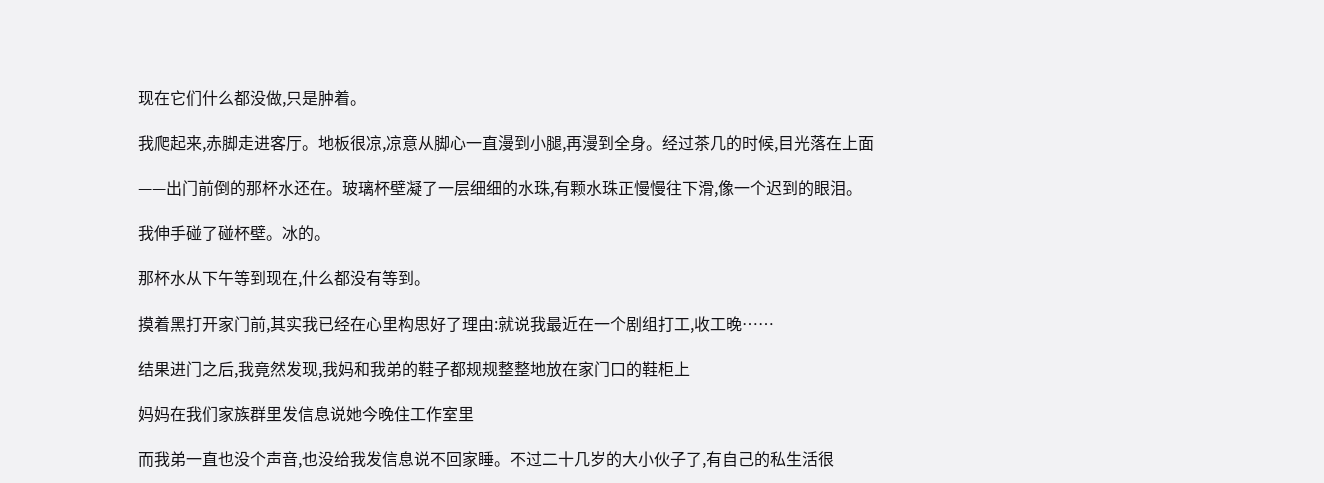现在它们什么都没做,只是肿着。

我爬起来,赤脚走进客厅。地板很凉,凉意从脚心一直漫到小腿,再漫到全身。经过茶几的时候,目光落在上面

——出门前倒的那杯水还在。玻璃杯壁凝了一层细细的水珠,有颗水珠正慢慢往下滑,像一个迟到的眼泪。

我伸手碰了碰杯壁。冰的。

那杯水从下午等到现在,什么都没有等到。

摸着黑打开家门前,其实我已经在心里构思好了理由:就说我最近在一个剧组打工,收工晚……

结果进门之后,我竟然发现,我妈和我弟的鞋子都规规整整地放在家门口的鞋柜上

妈妈在我们家族群里发信息说她今晚住工作室里

而我弟一直也没个声音,也没给我发信息说不回家睡。不过二十几岁的大小伙子了,有自己的私生活很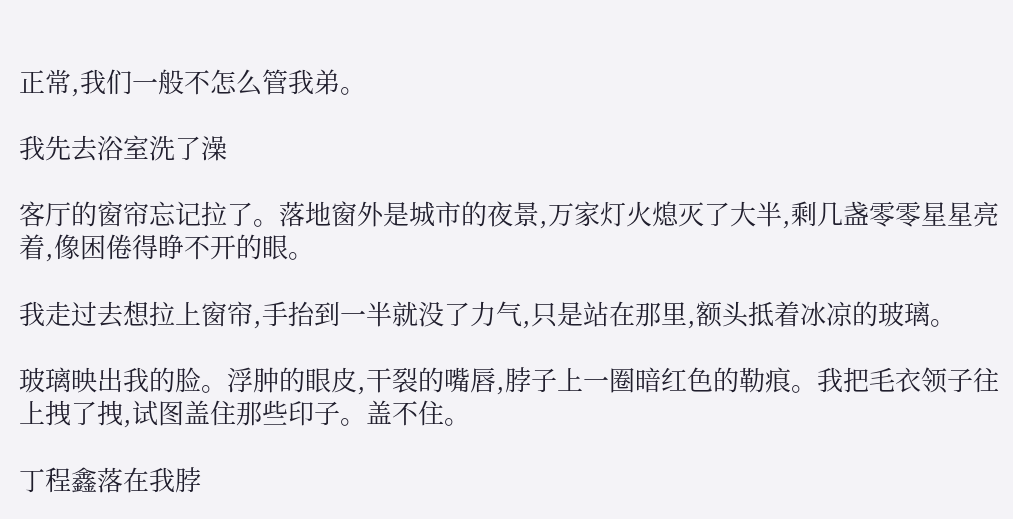正常,我们一般不怎么管我弟。

我先去浴室洗了澡

客厅的窗帘忘记拉了。落地窗外是城市的夜景,万家灯火熄灭了大半,剩几盏零零星星亮着,像困倦得睁不开的眼。

我走过去想拉上窗帘,手抬到一半就没了力气,只是站在那里,额头抵着冰凉的玻璃。

玻璃映出我的脸。浮肿的眼皮,干裂的嘴唇,脖子上一圈暗红色的勒痕。我把毛衣领子往上拽了拽,试图盖住那些印子。盖不住。

丁程鑫落在我脖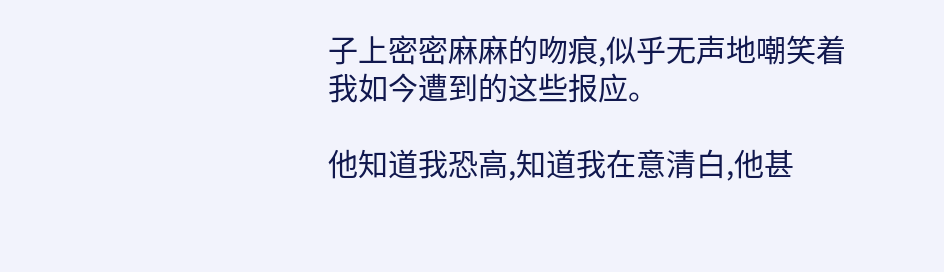子上密密麻麻的吻痕,似乎无声地嘲笑着我如今遭到的这些报应。

他知道我恐高,知道我在意清白,他甚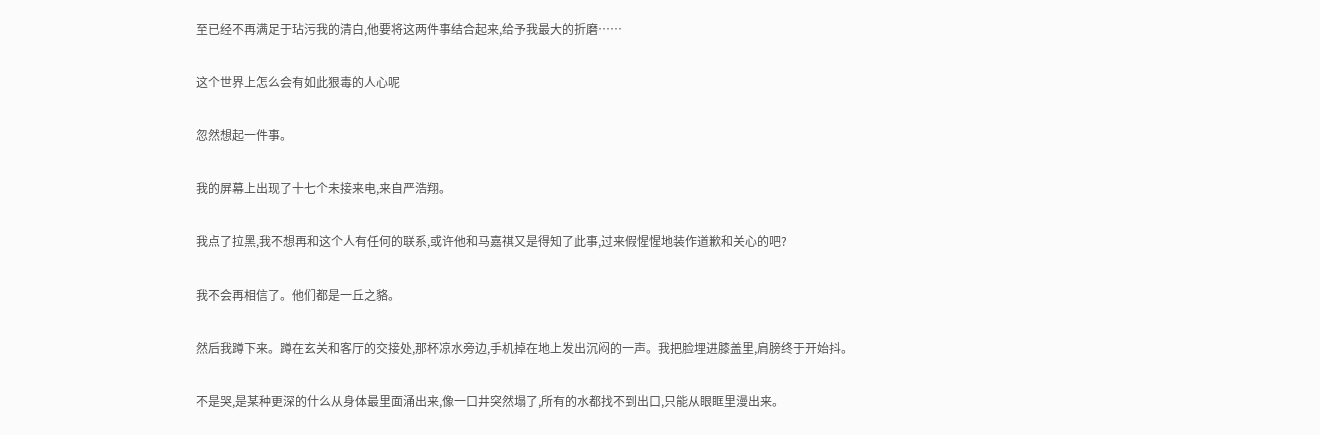至已经不再满足于玷污我的清白,他要将这两件事结合起来,给予我最大的折磨……

这个世界上怎么会有如此狠毒的人心呢

忽然想起一件事。

我的屏幕上出现了十七个未接来电,来自严浩翔。

我点了拉黑,我不想再和这个人有任何的联系,或许他和马嘉祺又是得知了此事,过来假惺惺地装作道歉和关心的吧?

我不会再相信了。他们都是一丘之貉。

然后我蹲下来。蹲在玄关和客厅的交接处,那杯凉水旁边,手机掉在地上发出沉闷的一声。我把脸埋进膝盖里,肩膀终于开始抖。

不是哭,是某种更深的什么从身体最里面涌出来,像一口井突然塌了,所有的水都找不到出口,只能从眼眶里漫出来。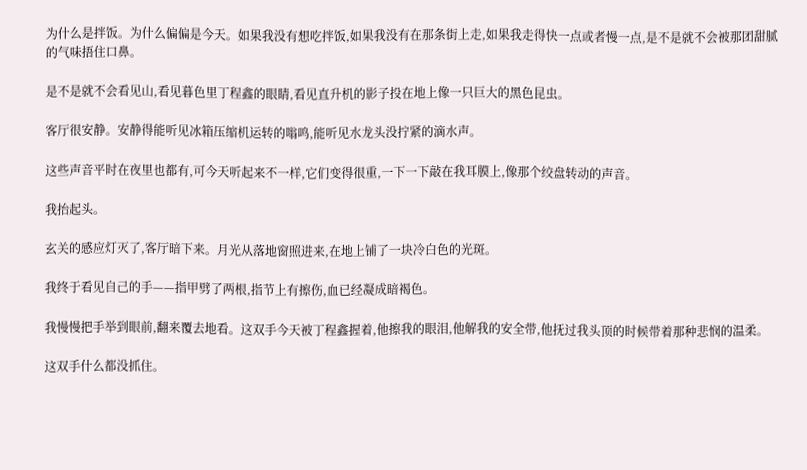为什么是拌饭。为什么偏偏是今天。如果我没有想吃拌饭,如果我没有在那条街上走,如果我走得快一点或者慢一点,是不是就不会被那团甜腻的气味捂住口鼻。

是不是就不会看见山,看见暮色里丁程鑫的眼睛,看见直升机的影子投在地上像一只巨大的黑色昆虫。

客厅很安静。安静得能听见冰箱压缩机运转的嗡鸣,能听见水龙头没拧紧的滴水声。

这些声音平时在夜里也都有,可今天听起来不一样,它们变得很重,一下一下敲在我耳膜上,像那个绞盘转动的声音。

我抬起头。

玄关的感应灯灭了,客厅暗下来。月光从落地窗照进来,在地上铺了一块冷白色的光斑。

我终于看见自己的手——指甲劈了两根,指节上有擦伤,血已经凝成暗褐色。

我慢慢把手举到眼前,翻来覆去地看。这双手今天被丁程鑫握着,他擦我的眼泪,他解我的安全带,他抚过我头顶的时候带着那种悲悯的温柔。

这双手什么都没抓住。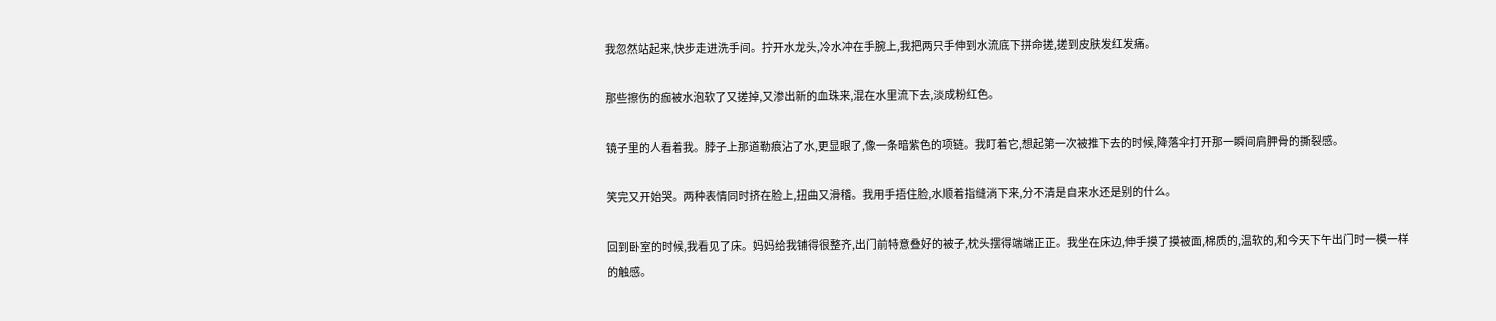我忽然站起来,快步走进洗手间。拧开水龙头,冷水冲在手腕上,我把两只手伸到水流底下拼命搓,搓到皮肤发红发痛。

那些擦伤的痂被水泡软了又搓掉,又渗出新的血珠来,混在水里流下去,淡成粉红色。

镜子里的人看着我。脖子上那道勒痕沾了水,更显眼了,像一条暗紫色的项链。我盯着它,想起第一次被推下去的时候,降落伞打开那一瞬间肩胛骨的撕裂感。

笑完又开始哭。两种表情同时挤在脸上,扭曲又滑稽。我用手捂住脸,水顺着指缝淌下来,分不清是自来水还是别的什么。

回到卧室的时候,我看见了床。妈妈给我铺得很整齐,出门前特意叠好的被子,枕头摆得端端正正。我坐在床边,伸手摸了摸被面,棉质的,温软的,和今天下午出门时一模一样的触感。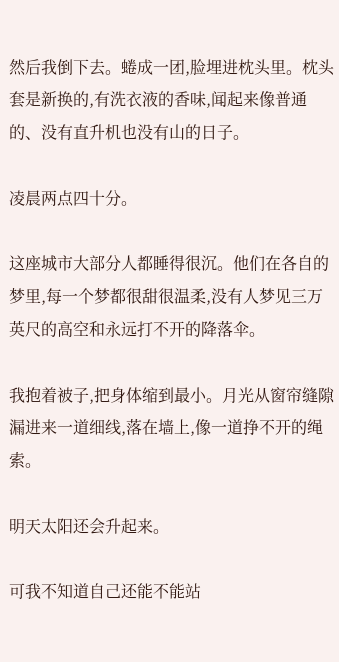然后我倒下去。蜷成一团,脸埋进枕头里。枕头套是新换的,有洗衣液的香味,闻起来像普通的、没有直升机也没有山的日子。

凌晨两点四十分。

这座城市大部分人都睡得很沉。他们在各自的梦里,每一个梦都很甜很温柔,没有人梦见三万英尺的高空和永远打不开的降落伞。

我抱着被子,把身体缩到最小。月光从窗帘缝隙漏进来一道细线,落在墙上,像一道挣不开的绳索。

明天太阳还会升起来。

可我不知道自己还能不能站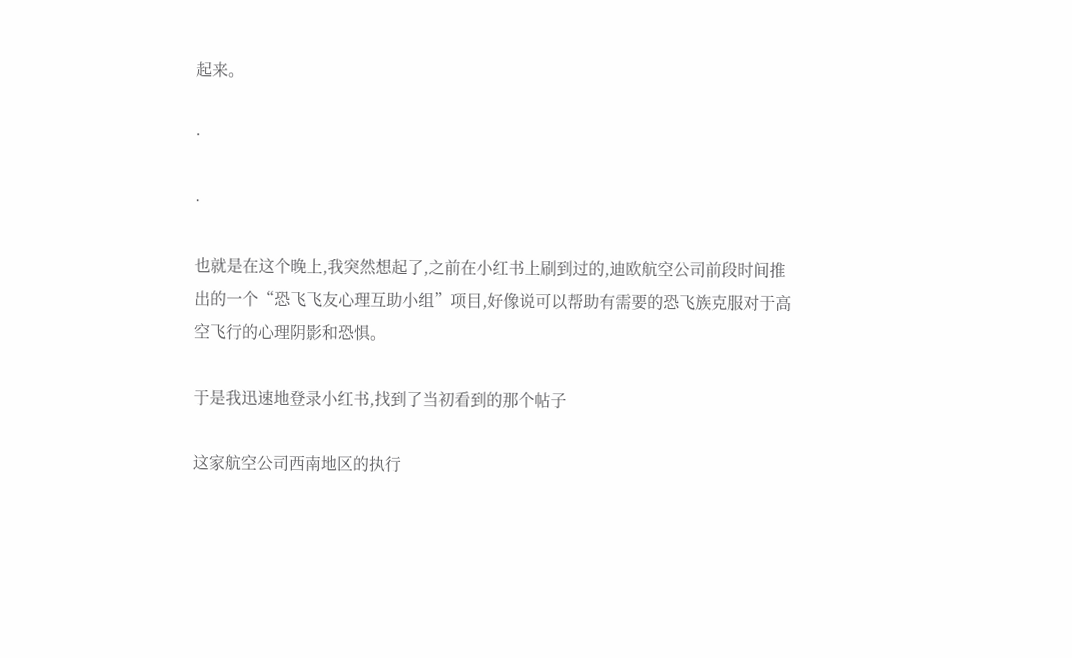起来。

·

·

也就是在这个晚上,我突然想起了,之前在小红书上刷到过的,迪欧航空公司前段时间推出的一个“恐飞飞友心理互助小组”项目,好像说可以帮助有需要的恐飞族克服对于高空飞行的心理阴影和恐惧。

于是我迅速地登录小红书,找到了当初看到的那个帖子

这家航空公司西南地区的执行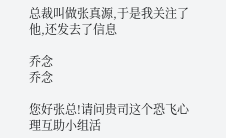总裁叫做张真源,于是我关注了他,还发去了信息

乔念
乔念

您好张总!请问贵司这个恐飞心理互助小组活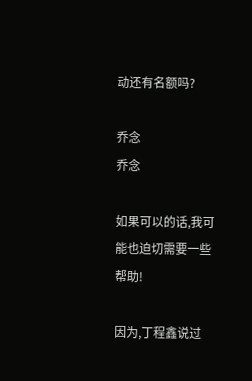动还有名额吗?

乔念
乔念

如果可以的话,我可能也迫切需要一些帮助!

因为,丁程鑫说过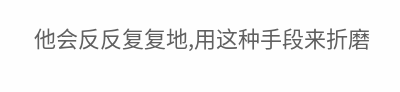他会反反复复地,用这种手段来折磨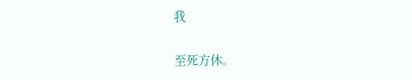我

至死方休。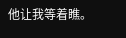他让我等着瞧。